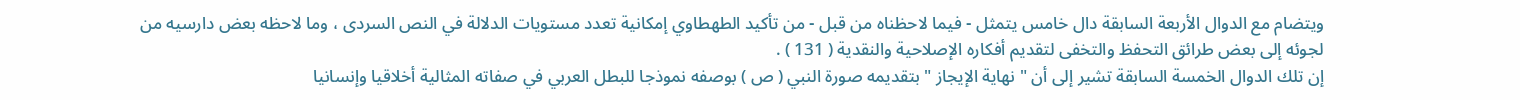ويتضام مع الدوال الأربعة السابقة دال خامس يتمثل - فيما لاحظناه من قبل - من تأكيد الطهطاوي إمكانية تعدد مستويات الدلالة في النص السردى ، وما لاحظه بعض دارسيه من لجوئه إلى بعض طرائق التحفظ والتخفى لتقديم أفكاره الإصلاحية والنقدية ( 131 ) .
إن تلك الدوال الخمسة السابقة تشير إلى أن " نهاية الإيجاز " بتقديمه صورة النبي ( ص ) بوصفه نموذجا للبطل العربي في صفاته المثالية أخلاقيا وإنسانيا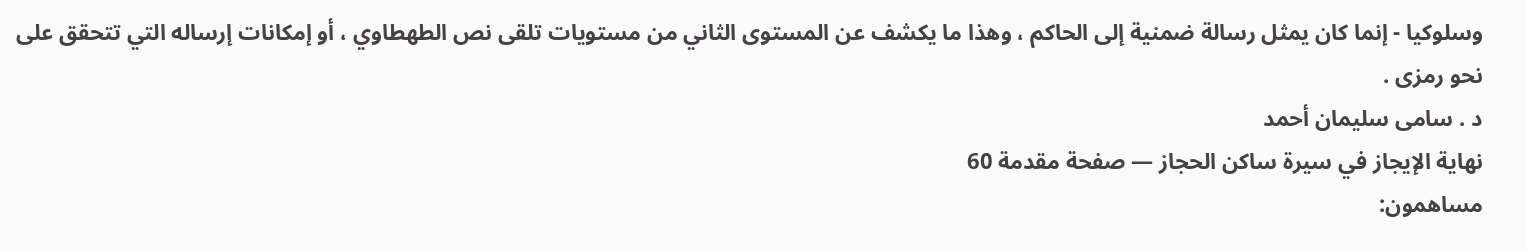وسلوكيا - إنما كان يمثل رسالة ضمنية إلى الحاكم ، وهذا ما يكشف عن المستوى الثاني من مستويات تلقى نص الطهطاوي ، أو إمكانات إرساله التي تتحقق على نحو رمزى .
د . سامى سليمان أحمد
نهاية الإيجاز في سيرة ساكن الحجاز — صفحة مقدمة 60
مساهمون: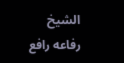الشيخ رفاعه رافع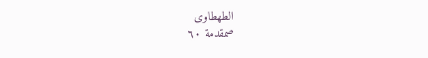الطهطاوى
صمقدمة ٦٠